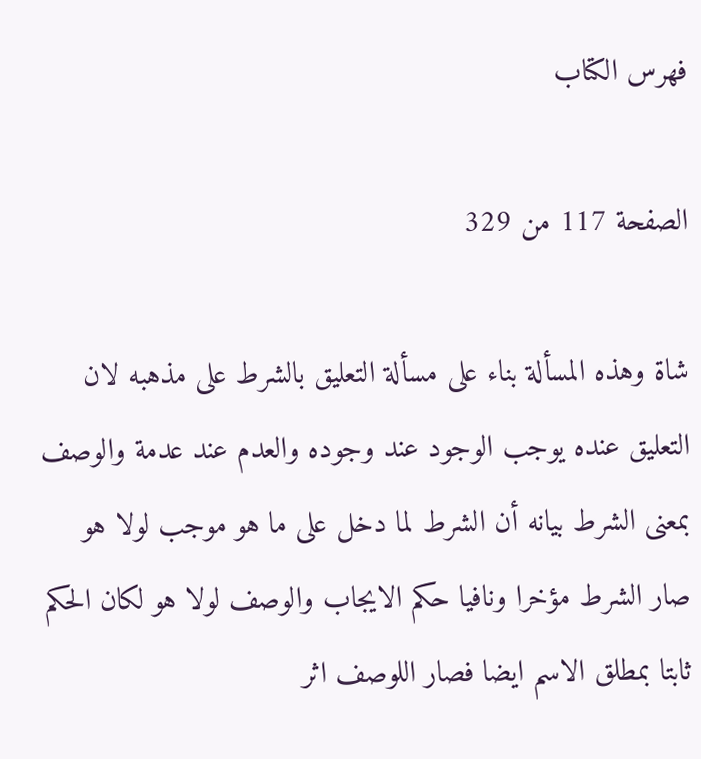فهرس الكتاب

الصفحة 117 من 329

شاة وهذه المسألة بناء على مسألة التعليق بالشرط على مذهبه لان التعليق عنده يوجب الوجود عند وجوده والعدم عند عدمة والوصف بمعنى الشرط بيانه أن الشرط لما دخل على ما هو موجب لولا هو صار الشرط مؤخرا ونافيا حكم الايجاب والوصف لولا هو لكان الحكم ثابتا بمطلق الاسم ايضا فصار اللوصف اثر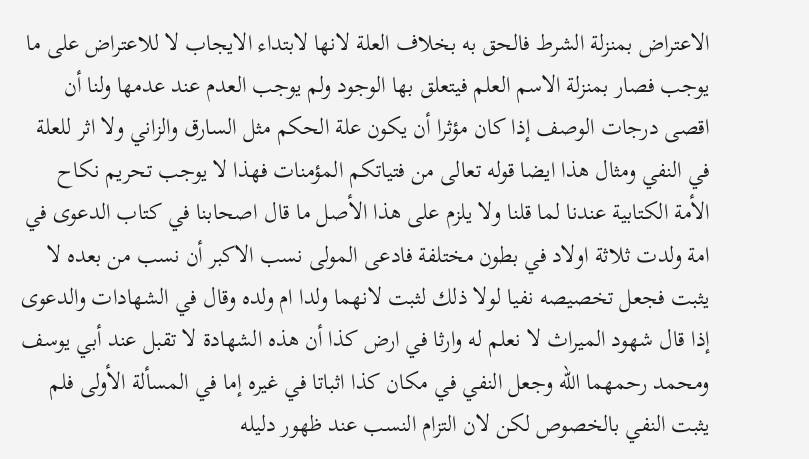الاعتراض بمنزلة الشرط فالحق به بخلاف العلة لانها لابتداء الايجاب لا للاعتراض على ما يوجب فصار بمنزلة الاسم العلم فيتعلق بها الوجود ولم يوجب العدم عند عدمها ولنا أن اقصى درجات الوصف إذا كان مؤثرا أن يكون علة الحكم مثل السارق والزاني ولا اثر للعلة في النفي ومثال هذا ايضا قوله تعالى من فتياتكم المؤمنات فهذا لا يوجب تحريم نكاح الأمة الكتابية عندنا لما قلنا ولا يلزم على هذا الأصل ما قال اصحابنا في كتاب الدعوى في امة ولدت ثلاثة اولاد في بطون مختلفة فادعى المولى نسب الاكبر أن نسب من بعده لا يثبت فجعل تخصيصه نفيا لولا ذلك لثبت لانهما ولدا ام ولده وقال في الشهادات والدعوى إذا قال شهود الميراث لا نعلم له وارثا في ارض كذا أن هذه الشهادة لا تقبل عند أبي يوسف ومحمد رحمهما الله وجعل النفي في مكان كذا اثباتا في غيره إما في المسألة الأولى فلم يثبت النفي بالخصوص لكن لان التزام النسب عند ظهور دليله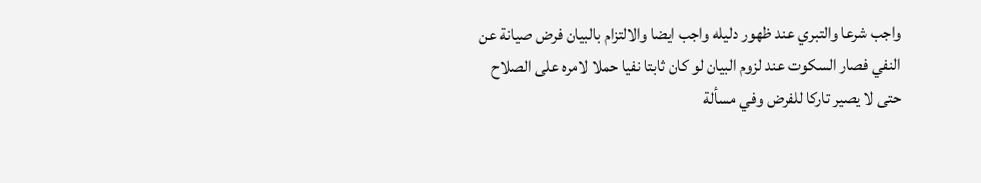واجب شرعا والتبري عند ظهور دليله واجب ايضا والالتزام بالبيان فرض صيانة عن النفي فصار السكوت عند لزوم البيان لو كان ثابتا نفيا حملا لامره على الصلاح حتى لا يصير تاركا للفرض وفي مسألة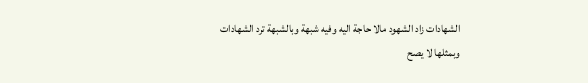الشهادات زاد الشهود مالا حاجة اليه وفيه شبهة وبالشبهة ترد الشهادات وبمثلها لا يصح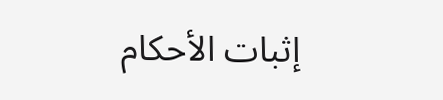إثبات الأحكام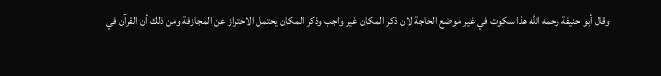وقال أبو حنيفة رحمه الله هذا سكوت في غير موضع الحاجة لان ذكر المكان غير واجب وذكر المكان يحتمل الاحتراز عن المجازفة ومن ذلك أن القرآن في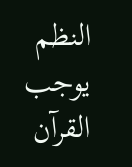النظم يوجب القرآن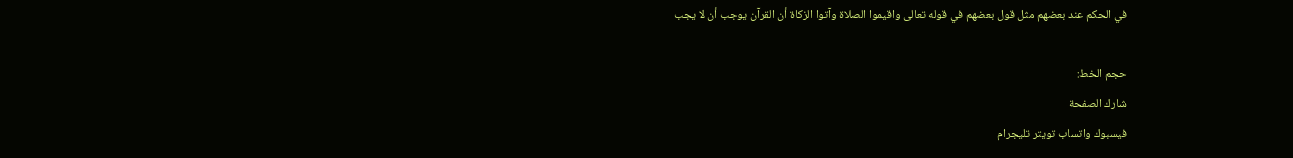في الحكم عند بعضهم مثل قول بعضهم في قوله تعالى واقيموا الصلاة وآتوا الزكاة أن القرآن يوجب أن لا يجب

حجم الخط:
شارك الصفحة
فيسبوك واتساب تويتر تليجرام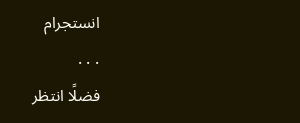انستجرام
. . .
فضلًا انتظر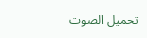تحميل الصوت